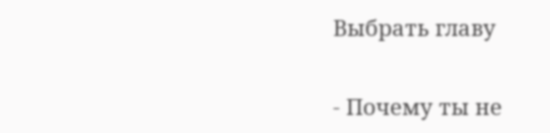Выбрать главу

- Почему ты не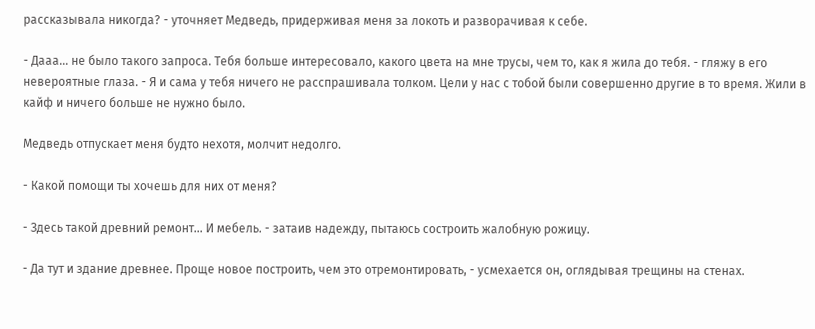рассказывала никогда? - уточняет Медведь, придерживая меня за локоть и разворачивая к себе.

- Дааа… не было такого запроса. Тебя больше интересовало, какого цвета на мне трусы, чем то, как я жила до тебя. - гляжу в его невероятные глаза. - Я и сама у тебя ничего не расспрашивала толком. Цели у нас с тобой были совершенно другие в то время. Жили в кайф и ничего больше не нужно было.

Медведь отпускает меня будто нехотя, молчит недолго.

- Какой помощи ты хочешь для них от меня?

- Здесь такой древний ремонт… И мебель. - затаив надежду, пытаюсь состроить жалобную рожицу.

- Да тут и здание древнее. Проще новое построить, чем это отремонтировать, - усмехается он, оглядывая трещины на стенах.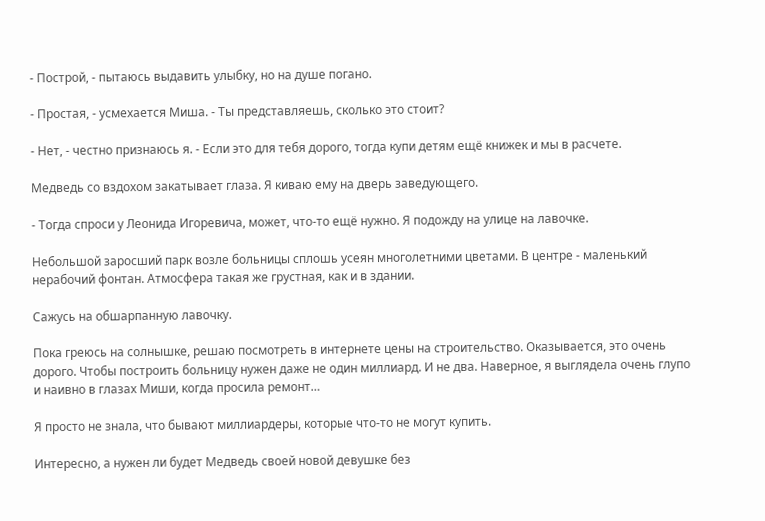- Построй, - пытаюсь выдавить улыбку, но на душе погано.

- Простая, - усмехается Миша. - Ты представляешь, сколько это стоит?

- Нет, - честно признаюсь я. - Если это для тебя дорого, тогда купи детям ещё книжек и мы в расчете.

Медведь со вздохом закатывает глаза. Я киваю ему на дверь заведующего.

- Тогда спроси у Леонида Игоревича, может, что-то ещё нужно. Я подожду на улице на лавочке.

Небольшой заросший парк возле больницы сплошь усеян многолетними цветами. В центре - маленький нерабочий фонтан. Атмосфера такая же грустная, как и в здании.

Сажусь на обшарпанную лавочку.

Пока греюсь на солнышке, решаю посмотреть в интернете цены на строительство. Оказывается, это очень дорого. Чтобы построить больницу нужен даже не один миллиард. И не два. Наверное, я выглядела очень глупо и наивно в глазах Миши, когда просила ремонт…

Я просто не знала, что бывают миллиардеры, которые что-то не могут купить.

Интересно, а нужен ли будет Медведь своей новой девушке без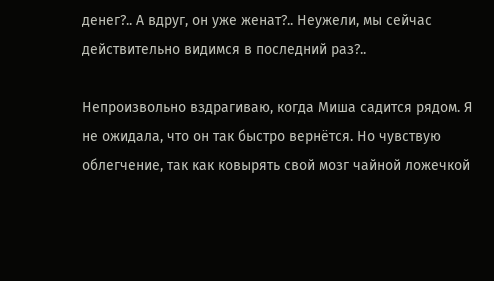денег?.. А вдруг, он уже женат?.. Неужели, мы сейчас действительно видимся в последний раз?..

Непроизвольно вздрагиваю, когда Миша садится рядом. Я не ожидала, что он так быстро вернётся. Но чувствую облегчение, так как ковырять свой мозг чайной ложечкой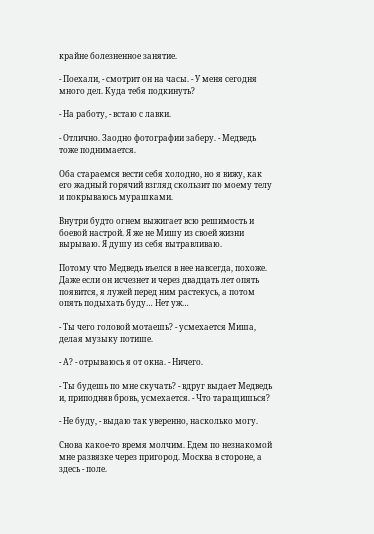крайне болезненное занятие.

- Поехали, - смотрит он на часы. - У меня сегодня много дел. Куда тебя подкинуть?

- На работу, - встаю с лавки.

- Отлично. Заодно фотографии заберу. - Медведь тоже поднимается.

Оба стараемся вести себя холодно, но я вижу, как его жадный горячий взгляд скользит по моему телу и покрываюсь мурашками.

Внутри будто огнем выжигает всю решимость и боевой настрой. Я же не Мишу из своей жизни вырываю. Я душу из себя вытравливаю.

Потому что Медведь въелся в нее навсегда, похоже. Даже если он исчезнет и через двадцать лет опять появится, я лужей перед ним растекусь, а потом опять подыхать буду… Нет уж…

- Ты чего головой мотаешь? - усмехается Миша, делая музыку потише.

- А? - отрываюсь я от окна. - Ничего.

- Ты будешь по мне скучать? - вдруг выдает Медведь и, приподняв бровь, усмехается. - Что таращишься?

- Не буду, - выдаю так уверенно, насколько могу.

Снова какое-то время молчим. Едем по незнакомой мне развязке через пригород. Москва в стороне, а здесь - поле.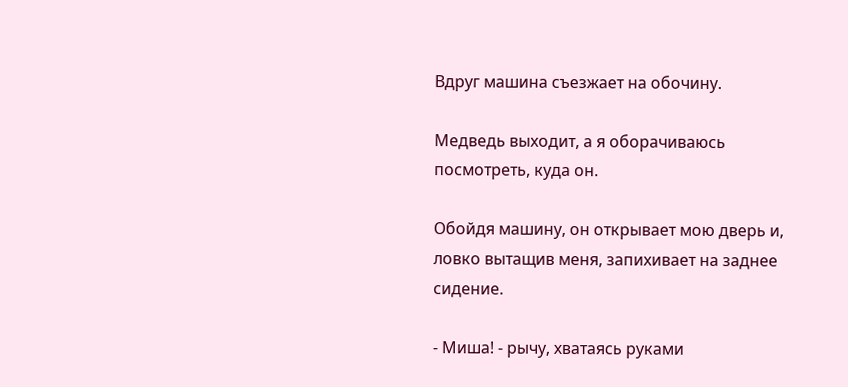Вдруг машина съезжает на обочину.

Медведь выходит, а я оборачиваюсь посмотреть, куда он.

Обойдя машину, он открывает мою дверь и, ловко вытащив меня, запихивает на заднее сидение.

- Миша! - рычу, хватаясь руками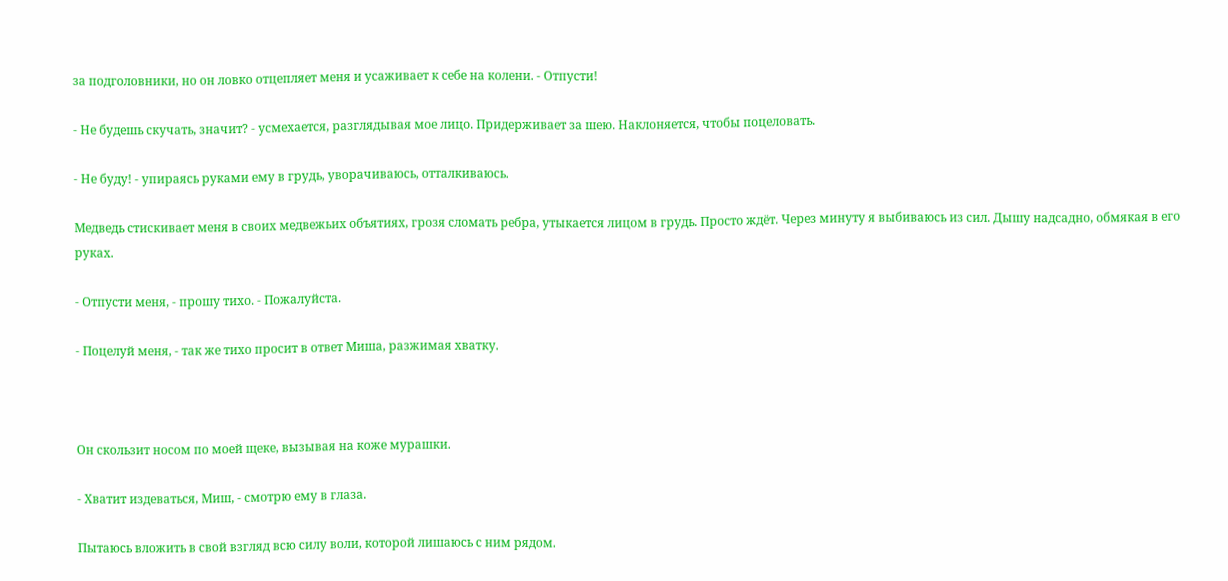за подголовники, но он ловко отцепляет меня и усаживает к себе на колени. - Отпусти!

- Не будешь скучать, значит? - усмехается, разглядывая мое лицо. Придерживает за шею. Наклоняется, чтобы поцеловать.

- Не буду! - упираясь руками ему в грудь, уворачиваюсь, отталкиваюсь.

Медведь стискивает меня в своих медвежьих объятиях, грозя сломать ребра, утыкается лицом в грудь. Просто ждёт. Через минуту я выбиваюсь из сил. Дышу надсадно, обмякая в его руках.

- Отпусти меня, - прошу тихо. - Пожалуйста.

- Поцелуй меня, - так же тихо просит в ответ Миша, разжимая хватку.



Он скользит носом по моей щеке, вызывая на коже мурашки.

- Хватит издеваться, Миш, - смотрю ему в глаза.

Пытаюсь вложить в свой взгляд всю силу воли, которой лишаюсь с ним рядом.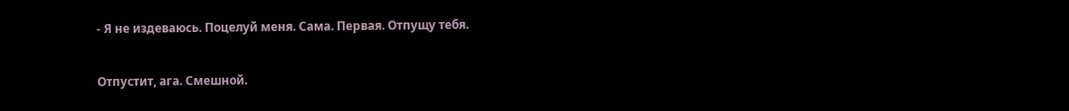- Я не издеваюсь. Поцелуй меня. Сама. Первая. Отпущу тебя.

Отпустит, ага. Смешной.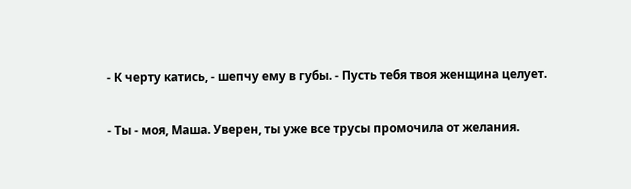- К черту катись, - шепчу ему в губы. - Пусть тебя твоя женщина целует.

- Ты - моя, Маша. Уверен, ты уже все трусы промочила от желания.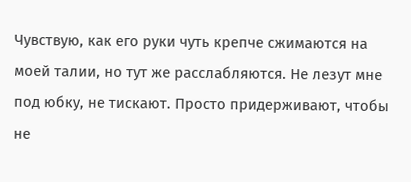Чувствую, как его руки чуть крепче сжимаются на моей талии, но тут же расслабляются. Не лезут мне под юбку, не тискают. Просто придерживают, чтобы не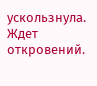ускользнула. Ждет откровений.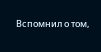Вспомнил о том,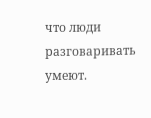что люди разговаривать умеют.